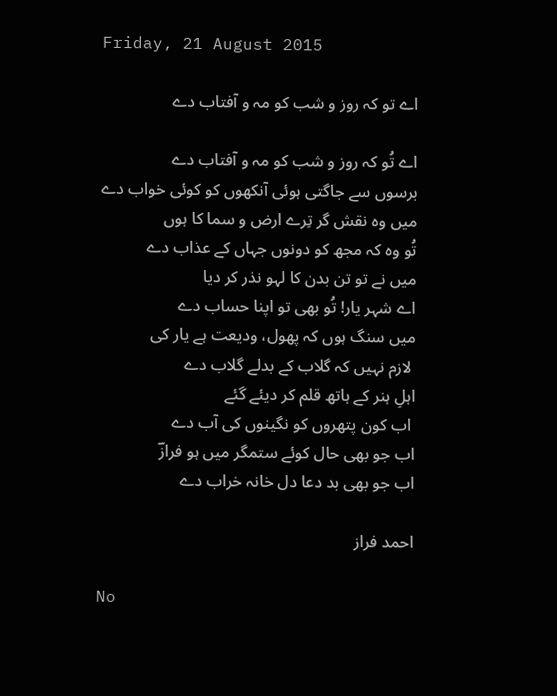Friday, 21 August 2015

اے تو کہ روز و شب کو مہ و آفتاب دے

اے تُو کہ روز و شب کو مہ و آفتاب دے
برسوں سے جاگتی ہوئی آنکھوں کو کوئی خواب دے
میں وہ نقش گر تِرے ارض و سما کا ہوں
تُو وہ کہ مجھ کو دونوں جہاں کے عذاب دے
میں نے تو تن بدن کا لہو نذر کر دیا
اے شہر یار! تُو بھی تو اپنا حساب دے
میں سنگ ہوں کہ پھول، ودیعت ہے یار کی
 لازم نہیں کہ گلاب کے بدلے گلاب دے
اہلِ ہنر کے ہاتھ قلم کر دیئے گئے
 اب کون پتھروں کو نگینوں کی آب دے
اب جو بھی حال کوئے ستمگر میں ہو فرازؔ
اب جو بھی بد دعا دل خانہ خراب دے

احمد فراز

No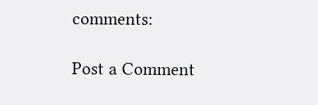comments:

Post a Comment